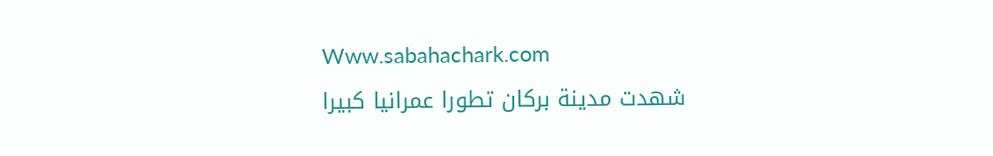Www.sabahachark.com
شهدت مدينة بركان تطورا عمرانيا كبيرا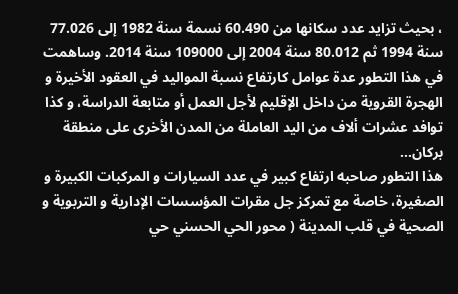، بحيث تزايد عدد سكانها من 60.490 نسمة سنة 1982 إلى 77.026 سنة 1994 ثم 80.012 سنة 2004 إلى 109000 سنة 2014. وساهمت في هذا التطور عدة عوامل كارتفاع نسبة المواليد في العقود الأخيرة و الهجرة القروية من داخل الإقليم لأجل العمل أو متابعة الدراسة، و كذا توافد عشرات ألاف من اليد العاملة من المدن الأخرى على منطقة بركان…
هذا التطور صاحبه ارتفاع كبير في عدد السيارات و المركبات الكبيرة و الصغيرة، خاصة مع تمركز جل مقرات المؤسسات الإدارية و التربوية و الصحية في قلب المدينة ( محور الحي الحسني حي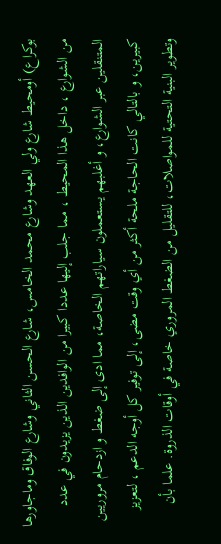بوكراع) أومحيط شارع ولي العهد وشارع محمد الخامس، شارع الحسن الثاني وشارع الوفاق وماجاورها من الشوارع ، داخل هذا المحيط ، مما جلب إليها عددا كبيرا من الوافدين الذين يزيدون في عدد المتنقلين عبر الشوارع، و أغلبهم يستعملون سياراتهم الخاصة، مما ادى إلى ضغط و ازدحام مروريين كبيرين، و بالتالي كانت الحاجة ملحة أكثر من أي وقت مضى، إلى توفير كل أوجه الدعم ، لتعزيز وتطوير البنية التحتية للمواصلات، للتقليل من الضغط المروري خاصة في أوقات الذروة. علما بأن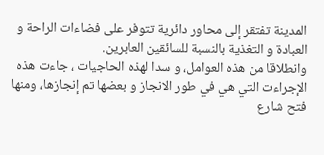المدينة تفتقر إلى محاور دائرية تتوفر على فضاءات الراحة و العبادة و التغذية بالنسبة للسائقين العابرين.
وانطلاقا من هذه العوامل، و سدا لهذه الحاجيات ، جاءت هذه الإجراءت التي هي في طور الانجاز و بعضها تم إنجازها، ومنها فتح شارع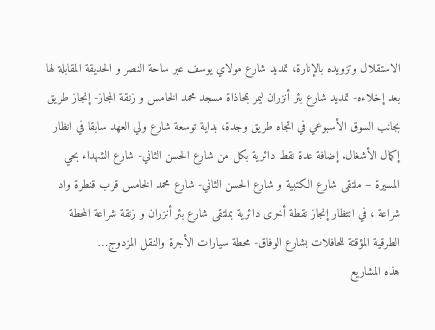الاستقلال وتزويده بالإنارة، تمديد شارع مولاي يوسف عبر ساحة النصر و الحديقة المقابلة لها بعد إخلاءه- تمديد شارع بئر أنزران ليمر بمحاذاة مسجد محمد الخامس و زنقة المجاز- إنجاز طريق بجانب السوق الأسبوعي في اتجاه طريق وجدة، بداية توسعة شارع ولي العهد سابقا في انظار إكمال الأشغال. إضافة عدة نقط دائرية بكل من شارع الحسن الثاني- شارع الشهداء بحي المسيرة – ملتقى شارع الكتبية و شارع الحسن الثاني- شارع محمد الخامس قرب قنطرة واد شراعة ، في انتظار إنجاز نقطة أخرى دائرية بملتقى شارع بئر أنزران و زنقة شراعة المحطة الطرقية المؤقتة للحافلات بشارع الوفاق- محطة سيارات الأجرة والنقل المزدوج…
هذه المشاريع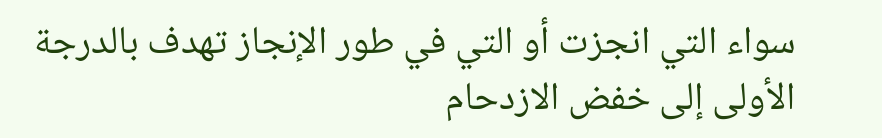سواء التي انجزت أو التي في طور الإنجاز تهدف بالدرجة الأولى إلى خفض الازدحام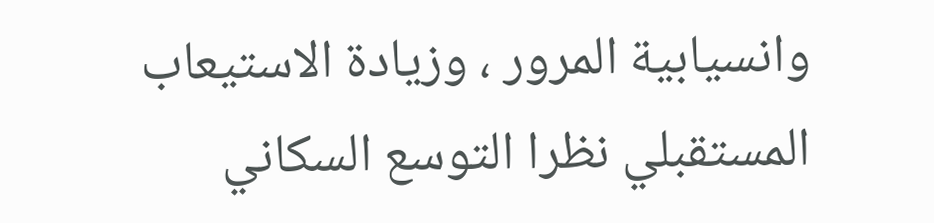وانسيابية المرور ، وزيادة الاستيعاب المستقبلي نظرا التوسع السكاني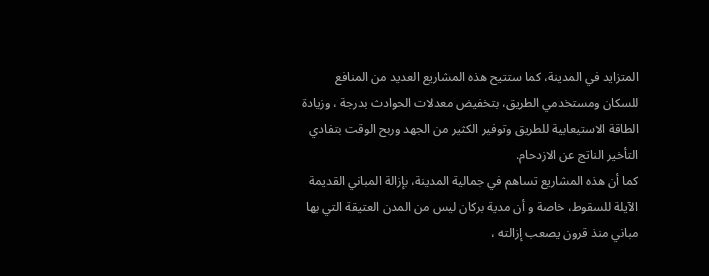المتزايد في المدينة، كما ستتيح هذه المشاريع العديد من المنافع للسكان ومستخدمي الطريق، بتخفيض معدلات الحوادث بدرجة ، وزيادة الطاقة الاستيعابية للطريق وتوفير الكثير من الجهد وربح الوقت بتفادي التأخير الناتج عن الازدحام.
كما أن هذه المشاريع تساهم في جمالية المدينة، بإزالة المباني القديمة الآيلة للسقوط، خاصة و أن مدية بركان ليس من المدن العتيقة التي بها مباني منذ قرون يصعب إزالته ،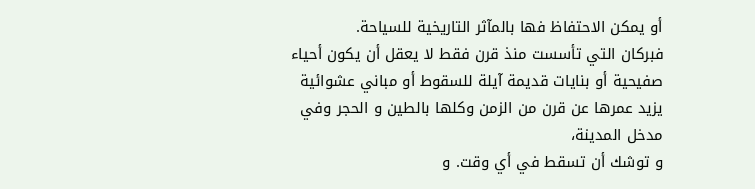أو يمكن الاحتفاظ فها بالمآثر التاريخية للسياحة.
فبركان التي تأسست منذ قرن فقط لا يعقل أن يكون أحياء صفيحية أو بنايات قديمة آيلة للسقوط أو مباني عشوائية يزيد عمرها عن قرن من الزمن وكلها بالطين و الحجر وفي مدخل المدينة،
و توشك أن تسقط في أي وقت. و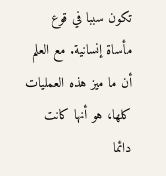تكون سببا في قوع مأساة إنسانية. مع العلم أن ما ميز هذه العمليات كلها، هو أنها كانت دائما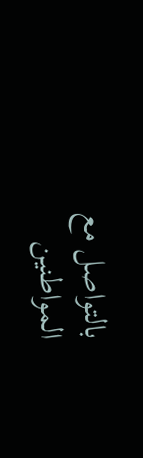بالتواصل مع المواطنين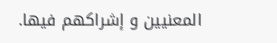المعنيين و إشراكهم فيها.